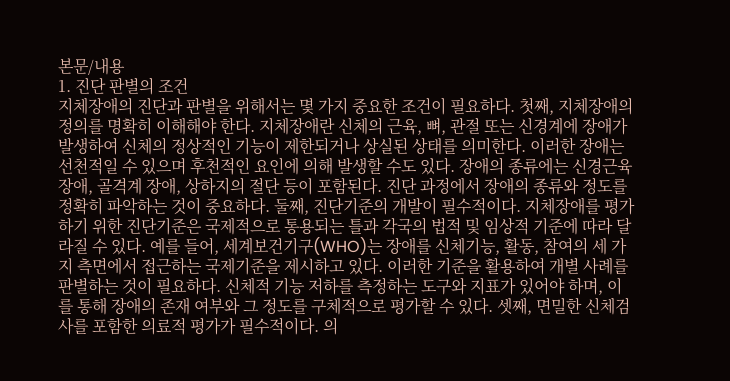본문/내용
1. 진단 판별의 조건
지체장애의 진단과 판별을 위해서는 몇 가지 중요한 조건이 필요하다. 첫째, 지체장애의 정의를 명확히 이해해야 한다. 지체장애란 신체의 근육, 뼈, 관절 또는 신경계에 장애가 발생하여 신체의 정상적인 기능이 제한되거나 상실된 상태를 의미한다. 이러한 장애는 선천적일 수 있으며 후천적인 요인에 의해 발생할 수도 있다. 장애의 종류에는 신경근육 장애, 골격계 장애, 상하지의 절단 등이 포함된다. 진단 과정에서 장애의 종류와 정도를 정확히 파악하는 것이 중요하다. 둘째, 진단기준의 개발이 필수적이다. 지체장애를 평가하기 위한 진단기준은 국제적으로 통용되는 틀과 각국의 법적 및 임상적 기준에 따라 달라질 수 있다. 예를 들어, 세계보건기구(WHO)는 장애를 신체기능, 활동, 참여의 세 가지 측면에서 접근하는 국제기준을 제시하고 있다. 이러한 기준을 활용하여 개별 사례를 판별하는 것이 필요하다. 신체적 기능 저하를 측정하는 도구와 지표가 있어야 하며, 이를 통해 장애의 존재 여부와 그 정도를 구체적으로 평가할 수 있다. 셋째, 면밀한 신체검사를 포함한 의료적 평가가 필수적이다. 의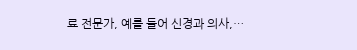료 전문가, 예를 들어 신경과 의사,…